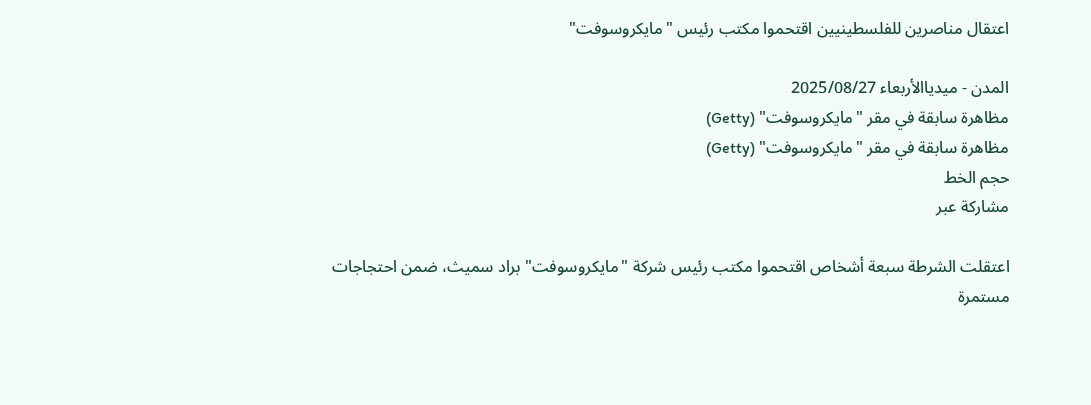اعتقال مناصرين للفلسطينيين اقتحموا مكتب رئيس "مايكروسوفت"

المدن - ميدياالأربعاء 2025/08/27
مظاهرة سابقة في مقر "مايكروسوفت" (Getty)
مظاهرة سابقة في مقر "مايكروسوفت" (Getty)
حجم الخط
مشاركة عبر

اعتقلت الشرطة سبعة أشخاص اقتحموا مكتب رئيس شركة "مايكروسوفت" براد سميث، ضمن احتجاجات مستمرة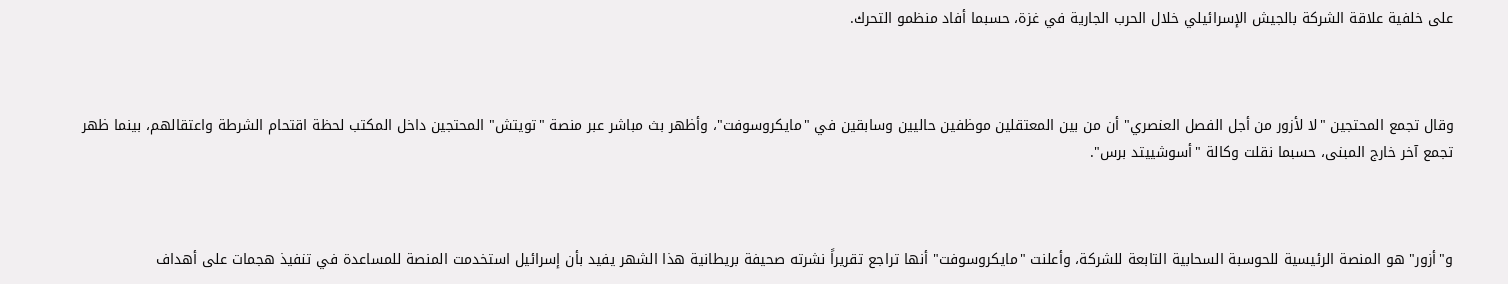على خلفية علاقة الشركة بالجيش الإسرائيلي خلال الحرب الجارية في غزة، حسبما أفاد منظمو التحرك.



وقال تجمع المحتجين "لا لأزور من أجل الفصل العنصري" أن من بين المعتقلين موظفين حاليين وسابقين في "مايكروسوفت"، وأظهر بث مباشر عبر منصة "تويتش" المحتجين داخل المكتب لحظة اقتحام الشرطة واعتقالهم، بينما ظهر تجمع آخر خارج المبنى، حسبما نقلت وكالة "أسوشييتد برس".



و"أزور" هو المنصة الرئيسية للحوسبة السحابية التابعة للشركة، وأعلنت "مايكروسوفت" أنها تراجع تقريراً نشرته صحيفة بريطانية هذا الشهر يفيد بأن إسرائيل استخدمت المنصة للمساعدة في تنفيذ هجمات على أهداف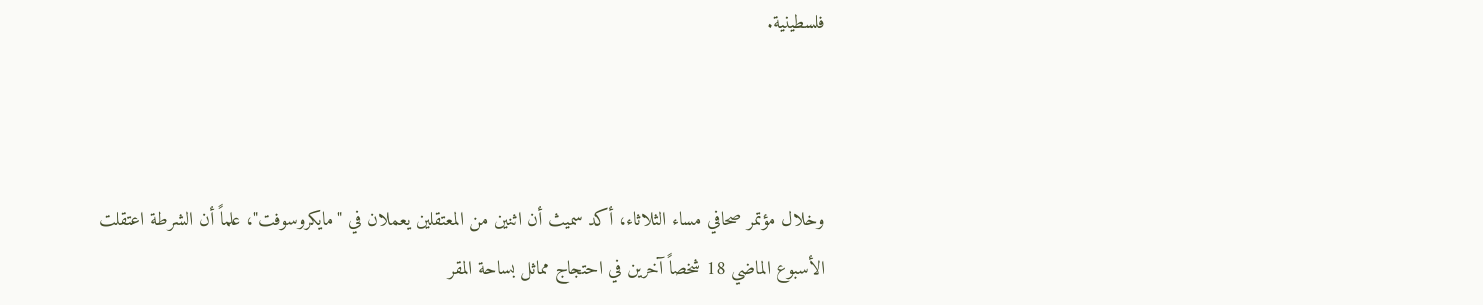فلسطينية.



وخلال مؤتمر صحافي مساء الثلاثاء، أكد سميث أن اثنين من المعتقلين يعملان في "مايكروسوفت"، علماً أن الشرطة اعتقلت الأسبوع الماضي 18 شخصاً آخرين في احتجاج مماثل بساحة المقر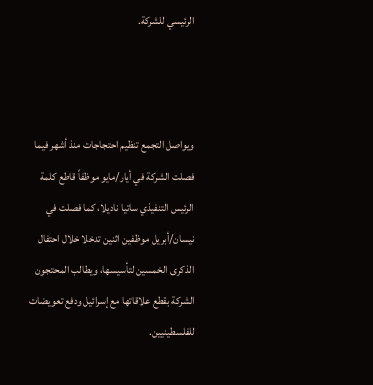الرئيسي للشركة.



ويواصل التجمع تنظيم احتجاجات منذ أشهر فيما فصلت الشركة في أيار/مايو موظفاً قاطع كلمة الرئيس التنفيذي ساتيا ناديلا، كما فصلت في نيسان/أبريل موظفين اثنين تدخلا خلال احتفال الذكرى الخمسين لتأسيسها، ويطالب المحتجون الشركة بقطع علاقاتها مع إسرائيل ودفع تعويضات للفلسطينيين.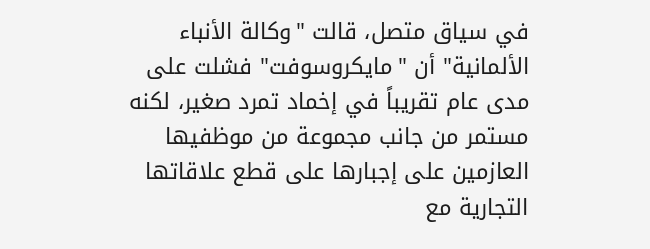في سياق متصل، قالت "وكالة الأنباء الألمانية" أن "مايكروسوفت" فشلت على مدى عام تقريباً في إخماد تمرد صغير، لكنه مستمر من جانب مجموعة من موظفيها العازمين على إجبارها على قطع علاقاتها التجارية مع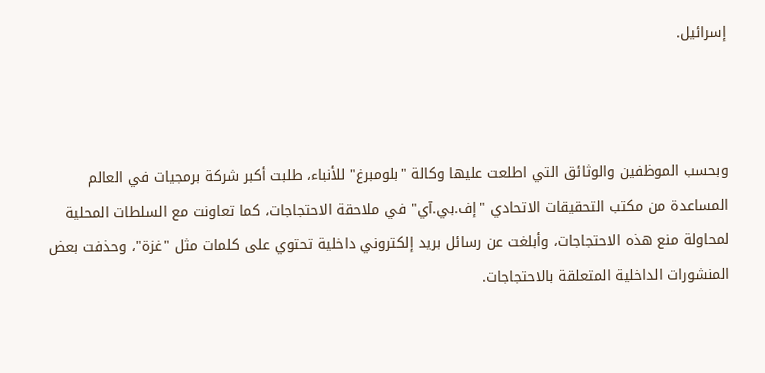إسرائيل.



وبحسب الموظفين والوثائق التي اطلعت عليها وكالة "بلومبرغ" للأنباء، طلبت أكبر شركة برمجيات في العالم المساعدة من مكتب التحقيقات الاتحادي "إف.بي.آي" في ملاحقة الاحتجاجات، كما تعاونت مع السلطات المحلية لمحاولة منع هذه الاحتجاجات، وأبلغت عن رسائل بريد إلكتروني داخلية تحتوي على كلمات مثل "غزة"، وحذفت بعض المنشورات الداخلية المتعلقة بالاحتجاجات.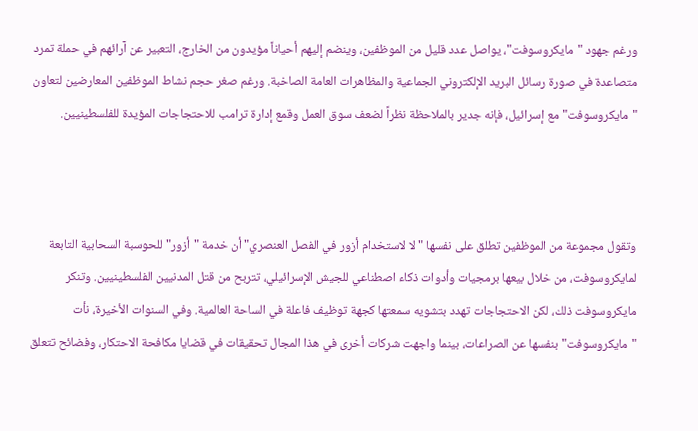ورغم جهود "مايكروسوفت"، يواصل عدد قليل من الموظفين، وينضم إليهم أحياناً مؤيدون من الخارج، التعبير عن آرائهم في حملة تمرد متصاعدة في صورة رسائل البريد الإلكتروني الجماعية والمظاهرات العامة الصاخبة. ورغم صغر حجم نشاط الموظفين المعارضين لتعاون "مايكروسوفت" مع إسرائيل، فإنه جدير بالملاحظة نظراً لضعف سوق العمل وقمع إدارة ترامب للاحتجاجات المؤيدة للفلسطينيين.



وتقول مجموعة من الموظفين تطلق على نفسها "لا لاستخدام أزور في الفصل العنصري" أن خدمة "أزور" للحوسبة السحابية التابعة لمايكروسوفت، من خلال بيعها برمجيات وأدوات ذكاء اصطناعي للجيش الإسرائيلي، تتربح من قتل المدنيين الفلسطينيين. وتنكر مايكروسوفت ذلك، لكن الاحتجاجات تهدد بتشويه سمعتها كجهة توظيف فاعلة في الساحة العالمية. وفي السنوات الأخيرة، نأت "مايكروسوفت" بنفسها عن الصراعات، بينما واجهت شركات أخرى في هذا المجال تحقيقات في قضايا مكافحة الاحتكار، وفضائح تتعلق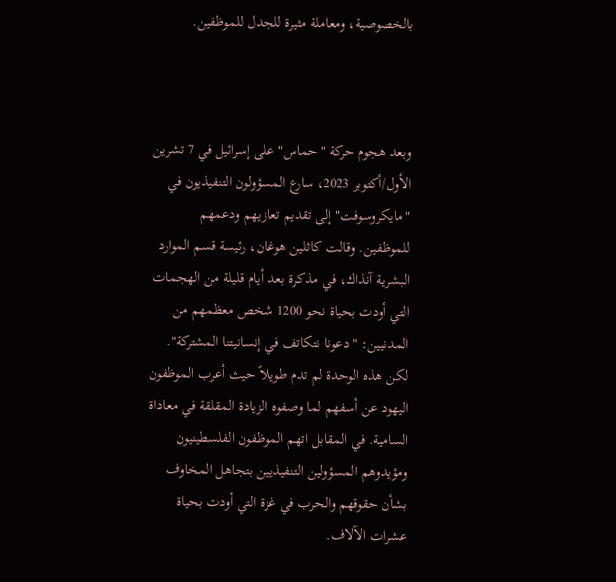بالخصوصية، ومعاملة مثيرة للجدل للموظفين.



وبعد هجوم حركة "حماس" على إسرائيل في 7 تشرين الأول/أكتوبر 2023، سارع المسؤولون التنفيذيون في "مايكروسوفت" إلى تقديم تعازيهم ودعمهم للموظفين. وقالت كاثلين هوغان، رئيسة قسم الموارد البشرية آنذاك، في مذكرة بعد أيام قليلة من الهجمات التي أودت بحياة نحو 1200 شخص معظمهم من المدنيين: "دعونا نتكاتف في إنسانيتنا المشتركة". لكن هذه الوحدة لم تدم طويلاً حيث أعرب الموظفون اليهود عن أسفهم لما وصفوه الزيادة المقلقة في معاداة السامية. في المقابل اتهم الموظفون الفلسطينيون ومؤيدوهم المسؤولين التنفيذيين بتجاهل المخاوف بشأن حقوقهم والحرب في غزة التي أودت بحياة عشرات الآلاف.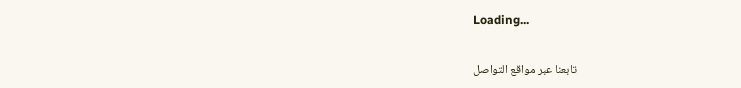Loading...

تابعنا عبر مواقع التواصل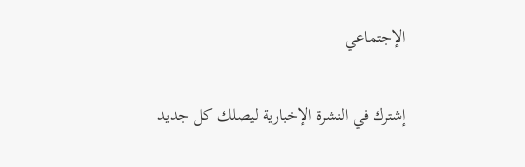الإجتماعي

إشترك في النشرة الإخبارية ليصلك كل جديد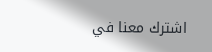اشترك معنا في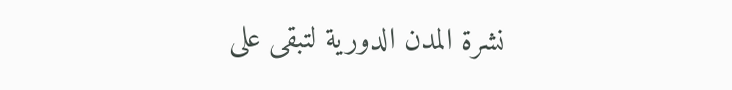نشرة المدن الدورية لتبقى على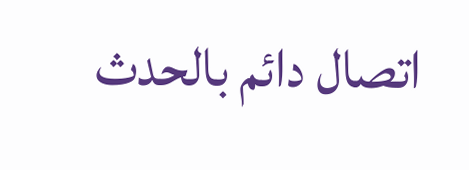اتصال دائم بالحدث